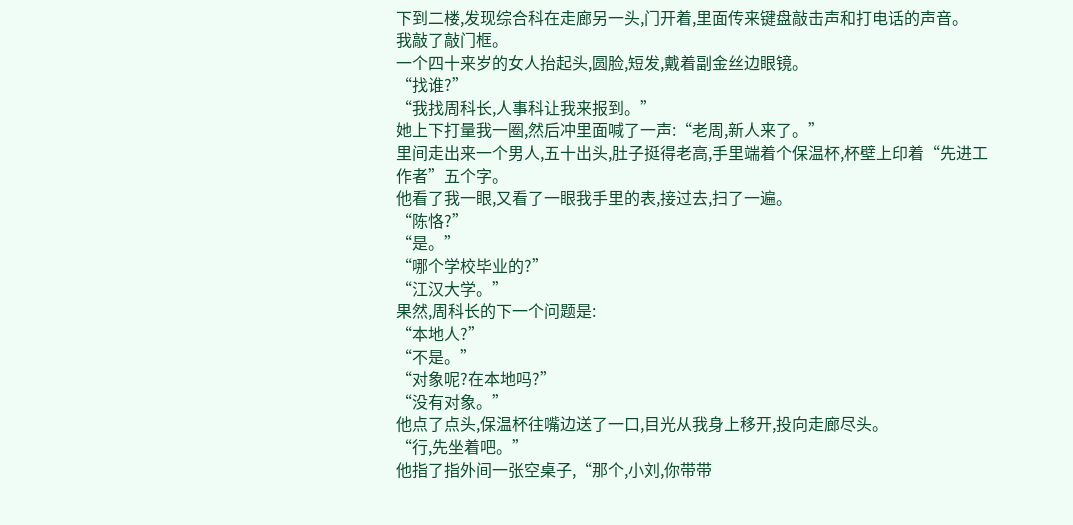下到二楼,发现综合科在走廊另一头,门开着,里面传来键盘敲击声和打电话的声音。
我敲了敲门框。
一个四十来岁的女人抬起头,圆脸,短发,戴着副金丝边眼镜。
“找谁?”
“我找周科长,人事科让我来报到。”
她上下打量我一圈,然后冲里面喊了一声:“老周,新人来了。”
里间走出来一个男人,五十出头,肚子挺得老高,手里端着个保温杯,杯壁上印着“先进工作者”五个字。
他看了我一眼,又看了一眼我手里的表,接过去,扫了一遍。
“陈恪?”
“是。”
“哪个学校毕业的?”
“江汉大学。”
果然,周科长的下一个问题是:
“本地人?”
“不是。”
“对象呢?在本地吗?”
“没有对象。”
他点了点头,保温杯往嘴边送了一口,目光从我身上移开,投向走廊尽头。
“行,先坐着吧。”
他指了指外间一张空桌子,“那个,小刘,你带带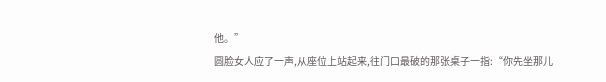他。”
圆脸女人应了一声,从座位上站起来,往门口最破的那张桌子一指:“你先坐那儿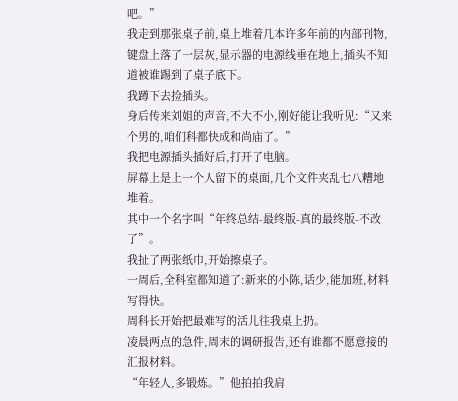吧。”
我走到那张桌子前,桌上堆着几本许多年前的内部刊物,键盘上落了一层灰,显示器的电源线垂在地上,插头不知道被谁踢到了桌子底下。
我蹲下去捡插头。
身后传来刘姐的声音,不大不小,刚好能让我听见:“又来个男的,咱们科都快成和尚庙了。”
我把电源插头插好后,打开了电脑。
屏幕上是上一个人留下的桌面,几个文件夹乱七八糟地堆着。
其中一个名字叫“年终总结-最终版-真的最终版-不改了”。
我扯了两张纸巾,开始擦桌子。
一周后,全科室都知道了:新来的小陈,话少,能加班,材料写得快。
周科长开始把最难写的活儿往我桌上扔。
凌晨两点的急件,周末的调研报告,还有谁都不愿意接的汇报材料。
“年轻人,多锻炼。”他拍拍我肩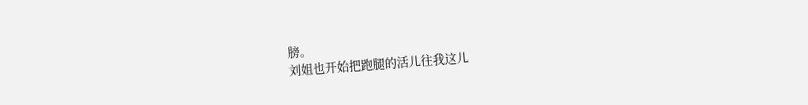膀。
刘姐也开始把跑腿的活儿往我这儿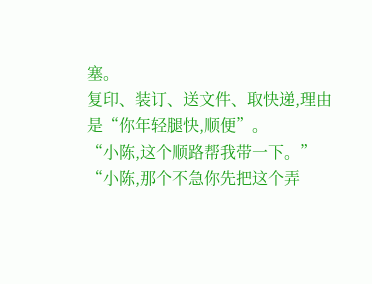塞。
复印、装订、送文件、取快递,理由是“你年轻腿快,顺便”。
“小陈,这个顺路帮我带一下。”
“小陈,那个不急你先把这个弄